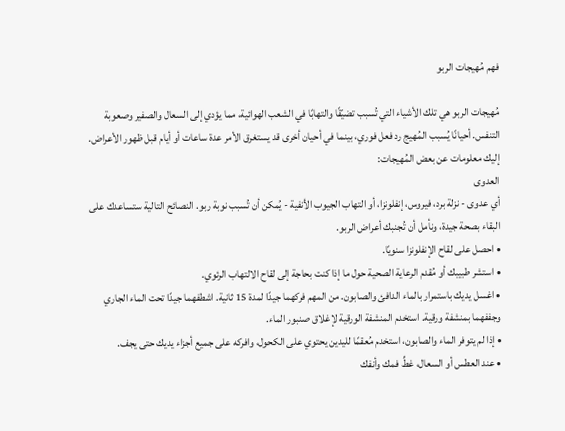فهم مُهيجات الربو

مُهيجات الربو هي تلك الأشياء التي تُسبب تضيّقًا والتهابًا في الشعب الهوائية، مما يؤدي إلى السعال والصفير وصعوبة التنفس. أحيانًا يُسبب المُهيج رد فعل فوري، بينما في أحيان أخرى قد يستغرق الأمر عدة ساعات أو أيام قبل ظهور الأعراض. إليك معلومات عن بعض المُهيجات:
العدوى
أي عدوى - نزلة برد، فيروس، إنفلونزا، أو التهاب الجيوب الأنفية - يُمكن أن تُسبب نوبة ربو. النصائح التالية ستساعدك على البقاء بصحة جيدة، ونأمل أن تُجنبك أعراض الربو.
• احصل على لقاح الإنفلونزا سنويًا.
• استشر طبيبك أو مُقدم الرعاية الصحية حول ما إذا كنت بحاجة إلى لقاح الالتهاب الرئوي.
• اغسل يديك باستمرار بالماء الدافئ والصابون. من المهم فركهما جيدًا لمدة 15 ثانية. اشطفهما جيدًا تحت الماء الجاري وجففهما بمنشفة ورقية. استخدم المنشفة الورقية لإغلاق صنبور الماء.
• إذا لم يتوفر الماء والصابون، استخدم مُعقمًا لليدين يحتوي على الكحول، وافركه على جميع أجزاء يديك حتى يجف.
• عند العطس أو السعال، غطِّ فمك وأنفك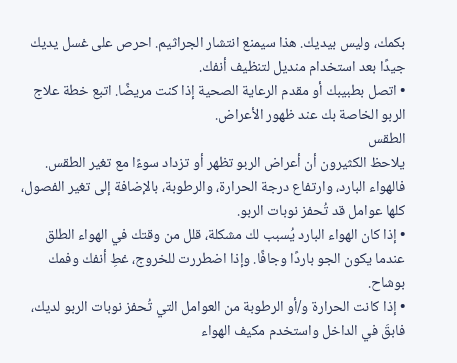بكمك، وليس بيديك. هذا سيمنع انتشار الجراثيم. احرص على غسل يديك جيدًا بعد استخدام منديل لتنظيف أنفك.
• اتصل بطبيبك أو مقدم الرعاية الصحية إذا كنت مريضًا. اتبع خطة علاج الربو الخاصة بك عند ظهور الأعراض.
الطقس
يلاحظ الكثيرون أن أعراض الربو تظهر أو تزداد سوءًا مع تغير الطقس. فالهواء البارد، وارتفاع درجة الحرارة، والرطوبة، بالإضافة إلى تغير الفصول، كلها عوامل قد تُحفز نوبات الربو.
• إذا كان الهواء البارد يُسبب لك مشكلة، قلل من وقتك في الهواء الطلق عندما يكون الجو باردًا وجافًا. وإذا اضطررت للخروج، غطِ أنفك وفمك بوشاح.
• إذا كانت الحرارة و/أو الرطوبة من العوامل التي تُحفز نوبات الربو لديك، فابقَ في الداخل واستخدم مكيف الهواء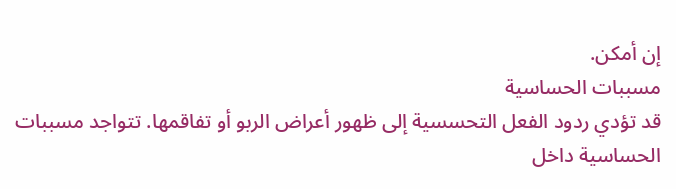إن أمكن.
مسببات الحساسية
قد تؤدي ردود الفعل التحسسية إلى ظهور أعراض الربو أو تفاقمها. تتواجد مسببات الحساسية داخل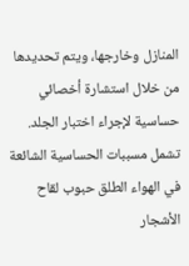المنازل وخارجها، ويتم تحديدها من خلال استشارة أخصائي حساسية لإجراء اختبار الجلد. تشمل مسببات الحساسية الشائعة في الهواء الطلق حبوب لقاح الأشجار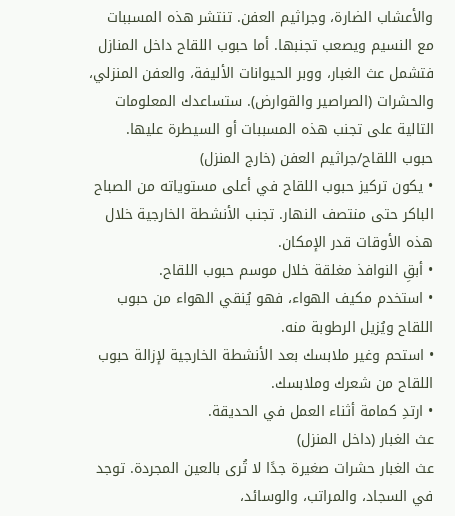والأعشاب الضارة، وجراثيم العفن. تنتشر هذه المسببات مع النسيم ويصعب تجنبها. أما حبوب اللقاح داخل المنازل فتشمل عث الغبار، ووبر الحيوانات الأليفة، والعفن المنزلي، والحشرات (الصراصير والقوارض). ستساعدك المعلومات التالية على تجنب هذه المسببات أو السيطرة عليها.
حبوب اللقاح/جراثيم العفن (خارج المنزل)
• يكون تركيز حبوب اللقاح في أعلى مستوياته من الصباح الباكر حتى منتصف النهار. تجنب الأنشطة الخارجية خلال هذه الأوقات قدر الإمكان.
• أبقِ النوافذ مغلقة خلال موسم حبوب اللقاح.
• استخدم مكيف الهواء، فهو يُنقي الهواء من حبوب اللقاح ويُزيل الرطوبة منه.
• استحم وغير ملابسك بعد الأنشطة الخارجية لإزالة حبوب اللقاح من شعرك وملابسك.
• ارتدِ كمامة أثناء العمل في الحديقة.
عث الغبار (داخل المنزل)
عث الغبار حشرات صغيرة جدًا لا تُرى بالعين المجردة. توجد في السجاد، والمراتب، والوسائد،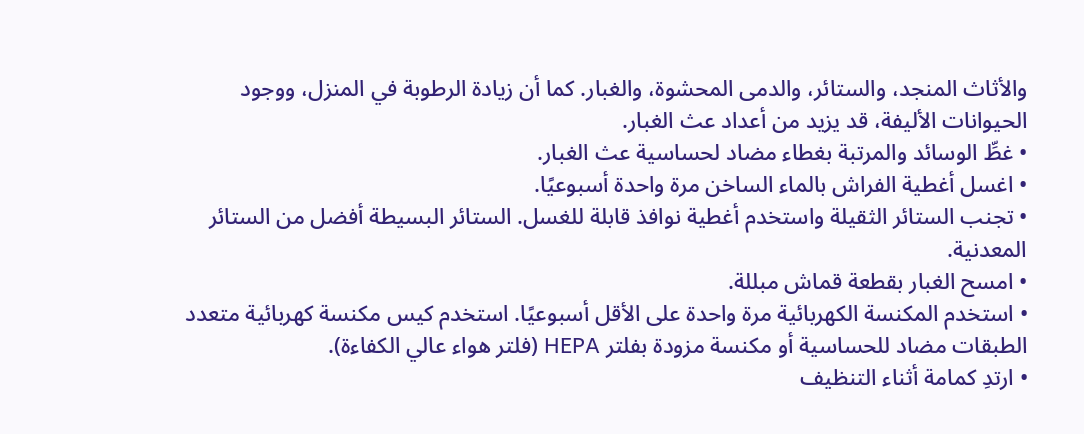والأثاث المنجد، والستائر، والدمى المحشوة، والغبار. كما أن زيادة الرطوبة في المنزل، ووجود الحيوانات الأليفة، قد يزيد من أعداد عث الغبار.
• غطِّ الوسائد والمرتبة بغطاء مضاد لحساسية عث الغبار.
• اغسل أغطية الفراش بالماء الساخن مرة واحدة أسبوعيًا.
• تجنب الستائر الثقيلة واستخدم أغطية نوافذ قابلة للغسل. الستائر البسيطة أفضل من الستائر المعدنية.
• امسح الغبار بقطعة قماش مبللة.
• استخدم المكنسة الكهربائية مرة واحدة على الأقل أسبوعيًا. استخدم كيس مكنسة كهربائية متعدد الطبقات مضاد للحساسية أو مكنسة مزودة بفلتر HEPA (فلتر هواء عالي الكفاءة).
• ارتدِ كمامة أثناء التنظيف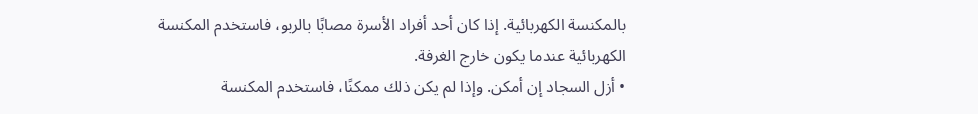بالمكنسة الكهربائية. إذا كان أحد أفراد الأسرة مصابًا بالربو، فاستخدم المكنسة الكهربائية عندما يكون خارج الغرفة.
• أزل السجاد إن أمكن. وإذا لم يكن ذلك ممكنًا، فاستخدم المكنسة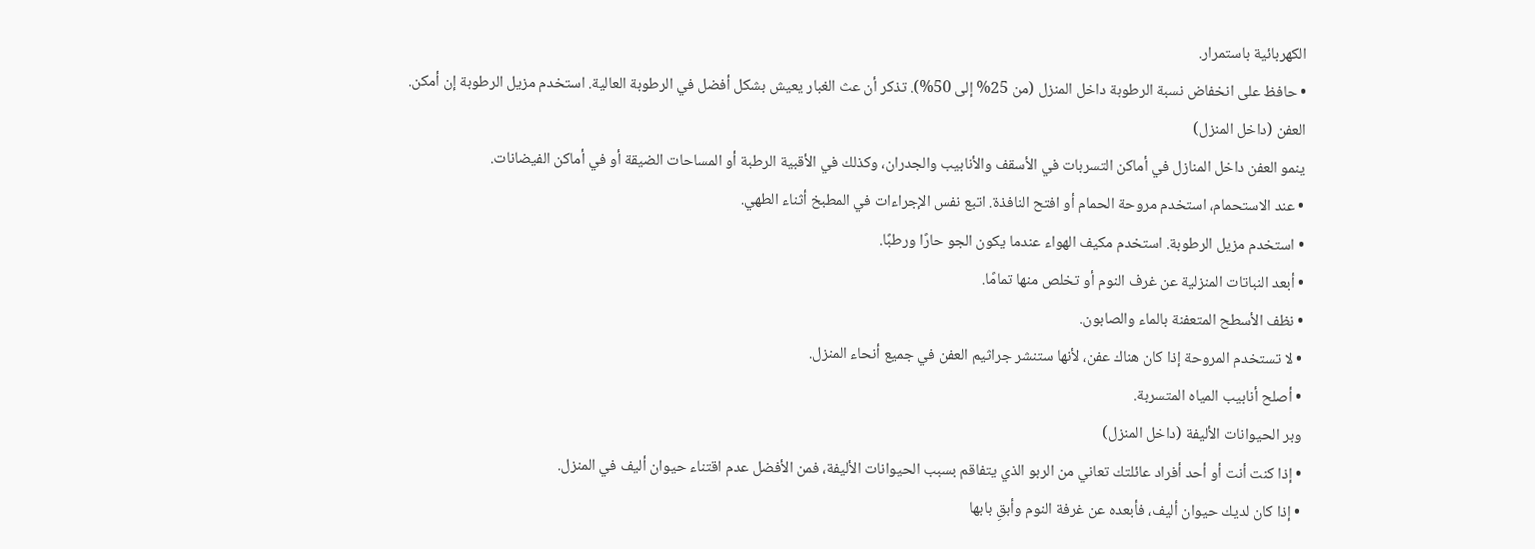الكهربائية باستمرار.
• حافظ على انخفاض نسبة الرطوبة داخل المنزل (من 25% إلى 50%). تذكر أن عث الغبار يعيش بشكل أفضل في الرطوبة العالية. استخدم مزيل الرطوبة إن أمكن.
العفن (داخل المنزل)
ينمو العفن داخل المنازل في أماكن التسربات في الأسقف والأنابيب والجدران، وكذلك في الأقبية الرطبة أو المساحات الضيقة أو في أماكن الفيضانات.
• عند الاستحمام، استخدم مروحة الحمام أو افتح النافذة. اتبع نفس الإجراءات في المطبخ أثناء الطهي.
• استخدم مزيل الرطوبة. استخدم مكيف الهواء عندما يكون الجو حارًا ورطبًا.
• أبعد النباتات المنزلية عن غرف النوم أو تخلص منها تمامًا.
• نظف الأسطح المتعفنة بالماء والصابون.
• لا تستخدم المروحة إذا كان هناك عفن، لأنها ستنشر جراثيم العفن في جميع أنحاء المنزل.
• أصلح أنابيب المياه المتسربة.
وبر الحيوانات الأليفة (داخل المنزل)
• إذا كنت أنت أو أحد أفراد عائلتك تعاني من الربو الذي يتفاقم بسبب الحيوانات الأليفة، فمن الأفضل عدم اقتناء حيوان أليف في المنزل.
• إذا كان لديك حيوان أليف، فأبعده عن غرفة النوم وأبقِ بابها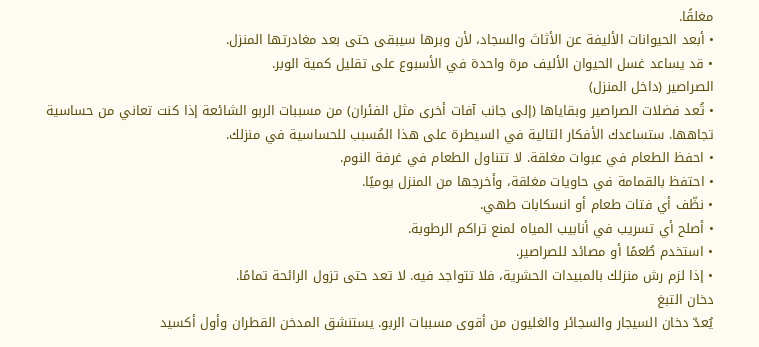مغلقًا.
• أبعد الحيوانات الأليفة عن الأثاث والسجاد، لأن وبرها سيبقى حتى بعد مغادرتها المنزل.
• قد يساعد غسل الحيوان الأليف مرة واحدة في الأسبوع على تقليل كمية الوبر.
الصراصير (داخل المنزل)
• تُعد فضلات الصراصير وبقاياها (إلى جانب آفات أخرى مثل الفئران) من مسببات الربو الشائعة إذا كنت تعاني من حساسية تجاهها. ستساعدك الأفكار التالية في السيطرة على هذا المُسبب للحساسية في منزلك.
• احفظ الطعام في عبوات مغلقة. لا تتناول الطعام في غرفة النوم.
• احتفظ بالقمامة في حاويات مغلقة، وأخرجها من المنزل يوميًا.
• نظّف أي فتات طعام أو انسكابات طهي.
• أصلح أي تسريب في أنابيب المياه لمنع تراكم الرطوبة.
• استخدم طُعمًا أو مصائد للصراصير.
• إذا لزم رش منزلك بالمبيدات الحشرية، فلا تتواجد فيه. لا تعد حتى تزول الرائحة تمامًا.
دخان التبغ
يُعدّ دخان السيجار والسجائر والغليون من أقوى مسببات الربو. يستنشق المدخن القطران وأول أكسيد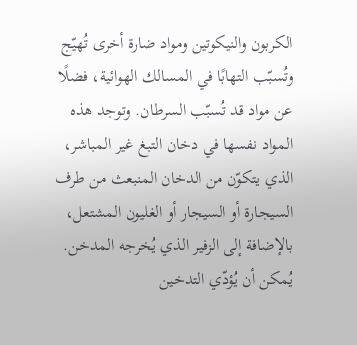الكربون والنيكوتين ومواد ضارة أخرى تُهيّج وتُسبّب التهابًا في المسالك الهوائية، فضلًا عن مواد قد تُسبّب السرطان. وتوجد هذه المواد نفسها في دخان التبغ غير المباشر، الذي يتكوّن من الدخان المنبعث من طرف السيجارة أو السيجار أو الغليون المشتعل، بالإضافة إلى الزفير الذي يُخرجه المدخن. يُمكن أن يُؤدّي التدخين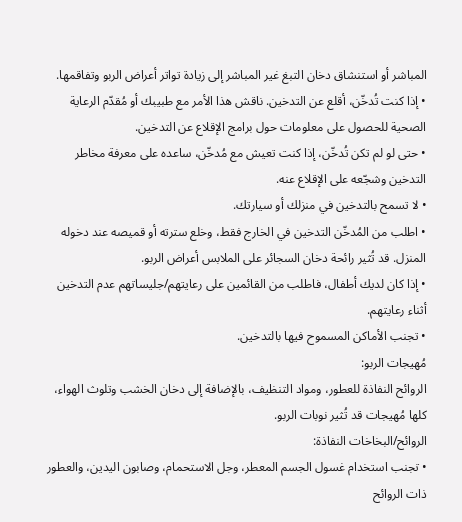المباشر أو استنشاق دخان التبغ غير المباشر إلى زيادة تواتر أعراض الربو وتفاقمها.
• إذا كنت تُدخّن، أقلع عن التدخين. ناقش هذا الأمر مع طبيبك أو مُقدّم الرعاية الصحية للحصول على معلومات حول برامج الإقلاع عن التدخين.
• حتى لو لم تكن تُدخّن، إذا كنت تعيش مع مُدخّن، ساعده على معرفة مخاطر التدخين وشجّعه على الإقلاع عنه.
• لا تسمح بالتدخين في منزلك أو سيارتك.
• اطلب من المُدخّن التدخين في الخارج فقط، وخلع سترته أو قميصه عند دخوله المنزل. قد تُثير رائحة دخان السجائر على الملابس أعراض الربو.
• إذا كان لديك أطفال، فاطلب من القائمين على رعايتهم/جليساتهم عدم التدخين أثناء رعايتهم.
• تجنب الأماكن المسموح فيها بالتدخين.
مُهيجات الربو:
الروائح النفاذة للعطور، ومواد التنظيف، بالإضافة إلى دخان الخشب وتلوث الهواء، كلها مُهيجات قد تُثير نوبات الربو.
الروائح/البخاخات النفاذة:
• تجنب استخدام غسول الجسم المعطر، وجل الاستحمام، وصابون اليدين، والعطور ذات الروائح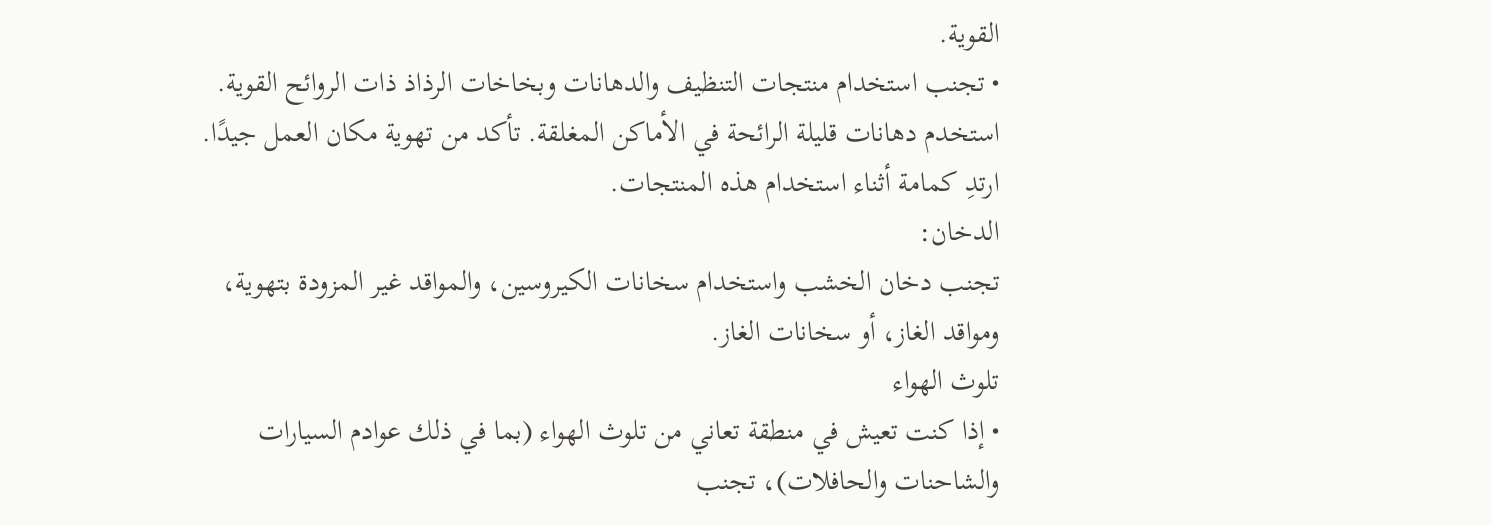القوية.
• تجنب استخدام منتجات التنظيف والدهانات وبخاخات الرذاذ ذات الروائح القوية. استخدم دهانات قليلة الرائحة في الأماكن المغلقة. تأكد من تهوية مكان العمل جيدًا. ارتدِ كمامة أثناء استخدام هذه المنتجات.
الدخان:
تجنب دخان الخشب واستخدام سخانات الكيروسين، والمواقد غير المزودة بتهوية، ومواقد الغاز، أو سخانات الغاز.
تلوث الهواء
• إذا كنت تعيش في منطقة تعاني من تلوث الهواء (بما في ذلك عوادم السيارات والشاحنات والحافلات)، تجنب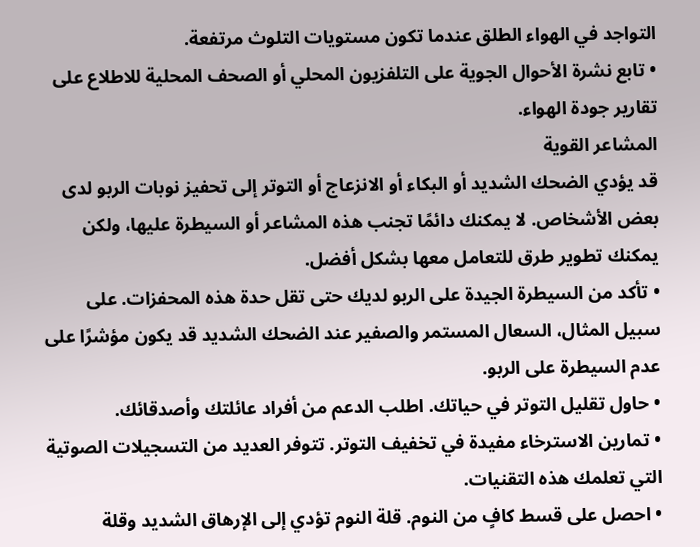التواجد في الهواء الطلق عندما تكون مستويات التلوث مرتفعة.
• تابع نشرة الأحوال الجوية على التلفزيون المحلي أو الصحف المحلية للاطلاع على تقارير جودة الهواء.
المشاعر القوية
قد يؤدي الضحك الشديد أو البكاء أو الانزعاج أو التوتر إلى تحفيز نوبات الربو لدى بعض الأشخاص. لا يمكنك دائمًا تجنب هذه المشاعر أو السيطرة عليها، ولكن يمكنك تطوير طرق للتعامل معها بشكل أفضل.
• تأكد من السيطرة الجيدة على الربو لديك حتى تقل حدة هذه المحفزات. على سبيل المثال، السعال المستمر والصفير عند الضحك الشديد قد يكون مؤشرًا على عدم السيطرة على الربو.
• حاول تقليل التوتر في حياتك. اطلب الدعم من أفراد عائلتك وأصدقائك.
• تمارين الاسترخاء مفيدة في تخفيف التوتر. تتوفر العديد من التسجيلات الصوتية التي تعلمك هذه التقنيات.
• احصل على قسط كافٍ من النوم. قلة النوم تؤدي إلى الإرهاق الشديد وقلة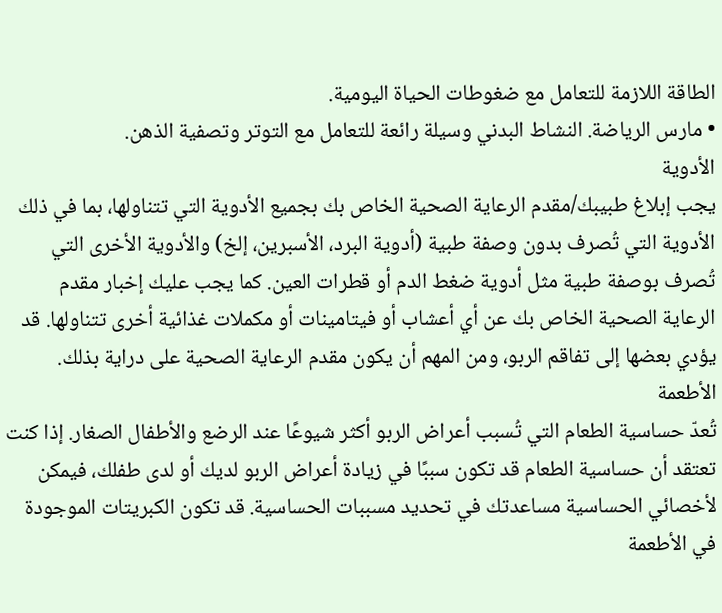الطاقة اللازمة للتعامل مع ضغوطات الحياة اليومية.
• مارس الرياضة. النشاط البدني وسيلة رائعة للتعامل مع التوتر وتصفية الذهن.
الأدوية
يجب إبلاغ طبيبك/مقدم الرعاية الصحية الخاص بك بجميع الأدوية التي تتناولها، بما في ذلك الأدوية التي تُصرف بدون وصفة طبية (أدوية البرد، الأسبرين، إلخ) والأدوية الأخرى التي تُصرف بوصفة طبية مثل أدوية ضغط الدم أو قطرات العين. كما يجب عليك إخبار مقدم الرعاية الصحية الخاص بك عن أي أعشاب أو فيتامينات أو مكملات غذائية أخرى تتناولها. قد يؤدي بعضها إلى تفاقم الربو، ومن المهم أن يكون مقدم الرعاية الصحية على دراية بذلك.
الأطعمة
تُعدّ حساسية الطعام التي تُسبب أعراض الربو أكثر شيوعًا عند الرضع والأطفال الصغار. إذا كنت تعتقد أن حساسية الطعام قد تكون سببًا في زيادة أعراض الربو لديك أو لدى طفلك، فيمكن لأخصائي الحساسية مساعدتك في تحديد مسببات الحساسية. قد تكون الكبريتات الموجودة في الأطعمة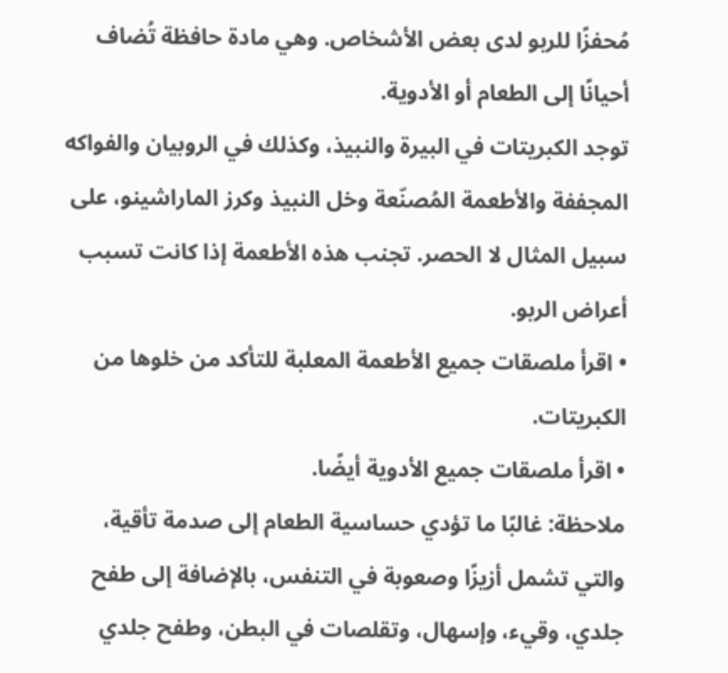مُحفزًا للربو لدى بعض الأشخاص. وهي مادة حافظة تُضاف أحيانًا إلى الطعام أو الأدوية.
توجد الكبريتات في البيرة والنبيذ، وكذلك في الروبيان والفواكه المجففة والأطعمة المُصنّعة وخل النبيذ وكرز الماراشينو، على سبيل المثال لا الحصر. تجنب هذه الأطعمة إذا كانت تسبب أعراض الربو.
• اقرأ ملصقات جميع الأطعمة المعلبة للتأكد من خلوها من الكبريتات.
• اقرأ ملصقات جميع الأدوية أيضًا.
ملاحظة: غالبًا ما تؤدي حساسية الطعام إلى صدمة تأقية، والتي تشمل أزيزًا وصعوبة في التنفس، بالإضافة إلى طفح جلدي، وقيء، وإسهال، وتقلصات في البطن، وطفح جلدي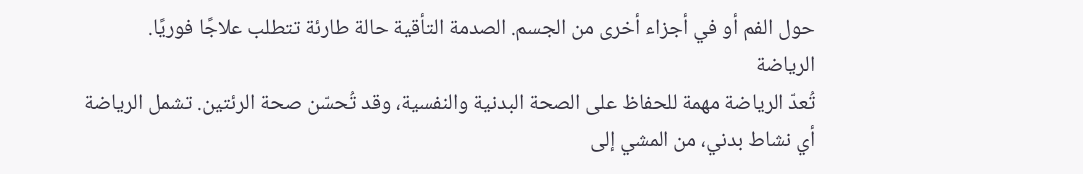حول الفم أو في أجزاء أخرى من الجسم. الصدمة التأقية حالة طارئة تتطلب علاجًا فوريًا.
الرياضة
تُعدّ الرياضة مهمة للحفاظ على الصحة البدنية والنفسية، وقد تُحسّن صحة الرئتين. تشمل الرياضة أي نشاط بدني، من المشي إلى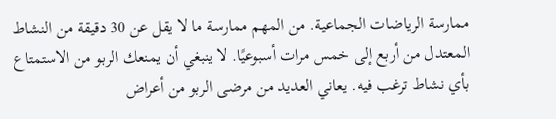ممارسة الرياضات الجماعية. من المهم ممارسة ما لا يقل عن 30 دقيقة من النشاط المعتدل من أربع إلى خمس مرات أسبوعيًا. لا ينبغي أن يمنعك الربو من الاستمتاع بأي نشاط ترغب فيه. يعاني العديد من مرضى الربو من أعراض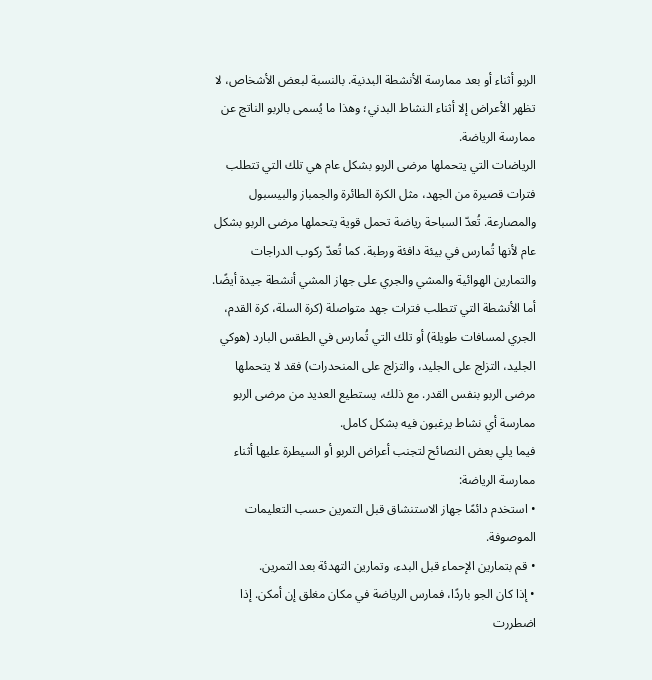الربو أثناء أو بعد ممارسة الأنشطة البدنية. بالنسبة لبعض الأشخاص، لا تظهر الأعراض إلا أثناء النشاط البدني؛ وهذا ما يُسمى بالربو الناتج عن ممارسة الرياضة.
الرياضات التي يتحملها مرضى الربو بشكل عام هي تلك التي تتطلب فترات قصيرة من الجهد، مثل الكرة الطائرة والجمباز والبيسبول والمصارعة. تُعدّ السباحة رياضة تحمل قوية يتحملها مرضى الربو بشكل عام لأنها تُمارس في بيئة دافئة ورطبة. كما تُعدّ ركوب الدراجات والتمارين الهوائية والمشي والجري على جهاز المشي أنشطة جيدة أيضًا. أما الأنشطة التي تتطلب فترات جهد متواصلة (كرة السلة، كرة القدم، الجري لمسافات طويلة) أو تلك التي تُمارس في الطقس البارد (هوكي الجليد، التزلج على الجليد، والتزلج على المنحدرات) فقد لا يتحملها مرضى الربو بنفس القدر. مع ذلك، يستطيع العديد من مرضى الربو ممارسة أي نشاط يرغبون فيه بشكل كامل.
فيما يلي بعض النصائح لتجنب أعراض الربو أو السيطرة عليها أثناء ممارسة الرياضة:
• استخدم دائمًا جهاز الاستنشاق قبل التمرين حسب التعليمات الموصوفة.
• قم بتمارين الإحماء قبل البدء، وتمارين التهدئة بعد التمرين.
• إذا كان الجو باردًا، فمارس الرياضة في مكان مغلق إن أمكن. إذا اضطررت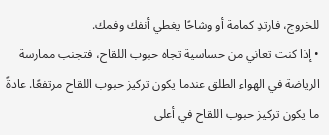للخروج، فارتدِ كمامة أو وشاحًا يغطي أنفك وفمك.
• إذا كنت تعاني من حساسية تجاه حبوب اللقاح، فتجنب ممارسة الرياضة في الهواء الطلق عندما يكون تركيز حبوب اللقاح مرتفعًا. عادةً ما يكون تركيز حبوب اللقاح في أعلى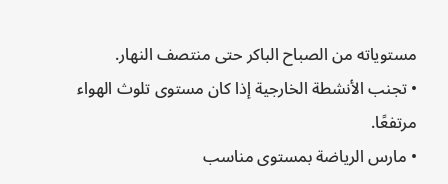مستوياته من الصباح الباكر حتى منتصف النهار.
• تجنب الأنشطة الخارجية إذا كان مستوى تلوث الهواء مرتفعًا.
• مارس الرياضة بمستوى مناسب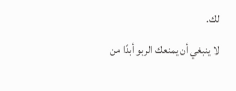لك.
لا ينبغي أن يمنعك الربو أبدًا من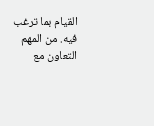القيام بما ترغب فيه. من المهم التعاون مع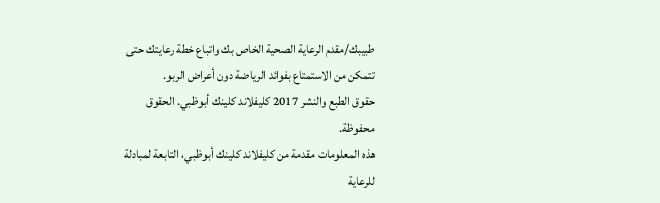طبيبك/مقدم الرعاية الصحية الخاص بك واتباع خطة رعايتك حتى تتمكن من الاستمتاع بفوائد الرياضة دون أعراض الربو.
حقوق الطبع والنشر 2017 كليفلاند كلينك أبوظبي. الحقوق محفوظة.
هذه المعلومات مقدمة من كليفلاند كلينك أبوظبي، التابعة لمبادلة للرعاية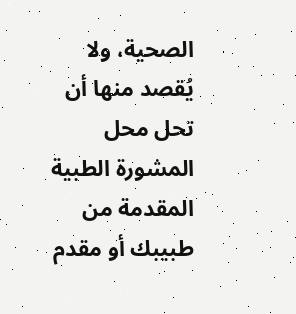الصحية، ولا يُقصد منها أن تحل محل المشورة الطبية المقدمة من طبيبك أو مقدم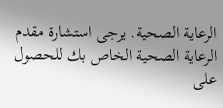الرعاية الصحية. يرجى استشارة مقدم الرعاية الصحية الخاص بك للحصول على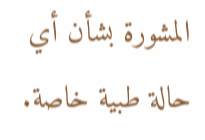المشورة بشأن أي حالة طبية خاصة.